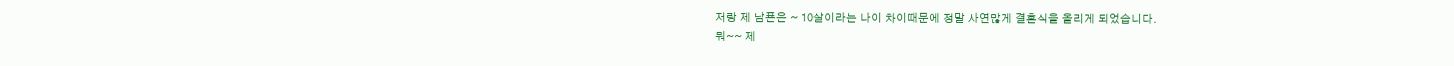저랑 제 남푠은 ~ 10살이라는 나이 차이때문에 정말 사연많게 결혼식을 올리게 되었습니다.
뭐~~ 제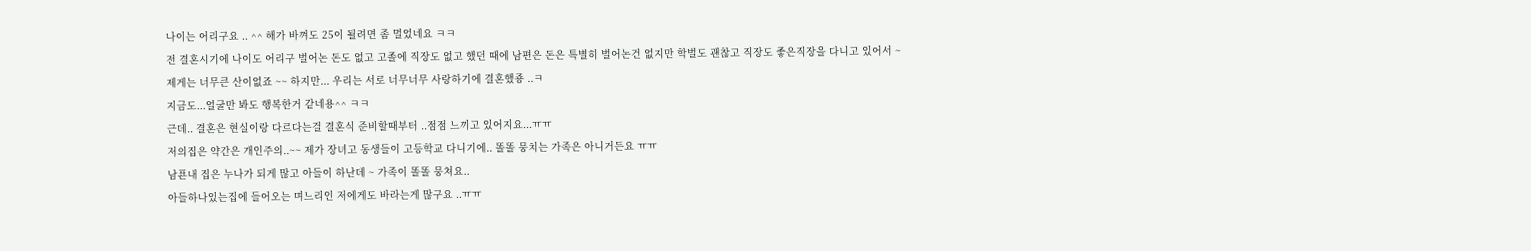나이는 어리구요 .. ^^ 해가 바껴도 25이 될려면 좀 멀었네요 ㅋㅋ
전 결혼시기에 나이도 어리구 벌어논 돈도 없고 고졸에 직장도 없고 했던 때에 남편은 돈은 특별히 벌어논건 없지만 학벌도 괜찮고 직장도 좋은직장을 다니고 있어서 ~
제게는 너무큰 산이없죠 ~~ 하지만... 우리는 서로 너무너무 사랑하기에 결혼했죵 ..ㅋ
지금도...얼굴만 봐도 행복한거 같네용^^ ㅋㅋ
근데.. 결혼은 현실이랑 다르다는걸 결혼식 준비할때부터 ..점점 느끼고 있어지요...ㅠㅠ
저의집은 약간은 개인주의..~~ 제가 장녀고 동생들이 고등학교 다니기에.. 똘똘 뭉치는 가족은 아니거든요 ㅠㅠ
남푠내 집은 누나가 되게 많고 아들이 하난데 ~ 가족이 똘똘 뭉쳐요..
아들하나있는집에 들어오는 며느리인 저에게도 바라는게 많구요 ..ㅠㅠ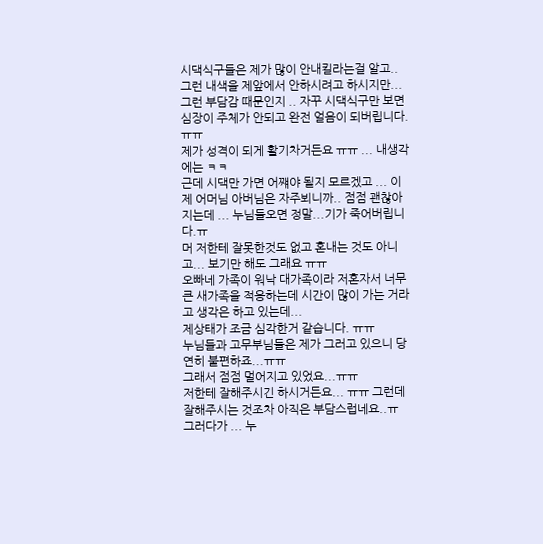시댁식구들은 제가 많이 안내킬라는걸 알고..그런 내색을 제앞에서 안하시려고 하시지만...
그런 부담감 때문인지 .. 자꾸 시댁식구만 보면 심장이 주체가 안되고 완전 얼음이 되버립니다. ㅠㅠ
제가 성격이 되게 활기차거든요 ㅠㅠ ... 내생각에는 ㅋㅋ
근데 시댁만 가면 어쨰야 될지 모르겠고 ... 이제 어머님 아버님은 자주뵈니까.. 점점 괜찮아 지는데 ... 누님들오면 정말...기가 죽어버립니다.ㅠ
머 저한테 잘못한것도 없고 혼내는 것도 아니고... 보기만 해도 그래요 ㅠㅠ
오빠네 가족이 워낙 대가족이라 저혼자서 너무 큰 새가족을 적응하는데 시간이 많이 가는 거라고 생각은 하고 있는데...
제상태가 조금 심각한거 같습니다. ㅠㅠ
누님들과 고무부님들은 제가 그러고 있으니 당연히 불편하죠...ㅠㅠ
그래서 점점 멀어지고 있었요...ㅠㅠ
저한테 잘해주시긴 하시거든요... ㅠㅠ 그런데 잘해주시는 것조차 아직은 부담스럽네요..ㅠ
그러다가 ... 누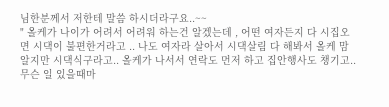님한분께서 저한테 말씀 하시더라구요..~~
" 올케가 나이가 어려서 어려워 하는건 알겠는데 , 어떤 여자든지 다 시집오면 시댁이 불편한거라고 .. 나도 여자라 살아서 시댁살림 다 해봐서 올케 맘 알지만 시댁식구라고.. 올케가 나서서 연락도 먼저 하고 집안행사도 챙기고.. 무슨 일 있을때마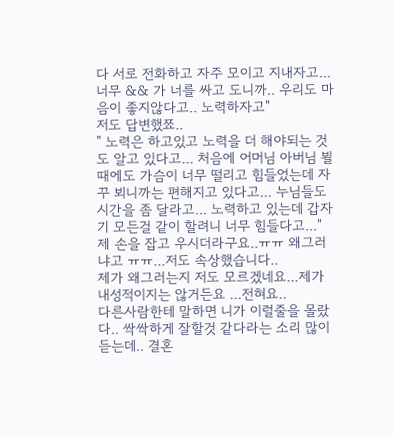다 서로 전화하고 자주 모이고 지내자고... 너무 && 가 너를 싸고 도니까.. 우리도 마음이 좋지않다고.. 노력하자고"
저도 답변했쬬..
" 노력은 하고있고 노력을 더 해야되는 것도 알고 있다고... 처음에 어머님 아버님 뵐때에도 가슴이 너무 떨리고 힘들었는데 자꾸 뵈니까는 편해지고 있다고... 누님들도 시간을 좀 달라고... 노력하고 있는데 갑자기 모든걸 같이 할려니 너무 힘들다고..."
제 손을 잡고 우시더라구요..ㅠㅠ 왜그러냐고 ㅠㅠ...저도 속상했습니다..
제가 왜그러는지 저도 모르겠네요...제가 내성적이지는 않거든요 ...전혀요..
다른사람한테 말하면 니가 이럴줄을 몰랐다.. 싹싹하게 잘할것 같다라는 소리 많이 듣는데.. 결혼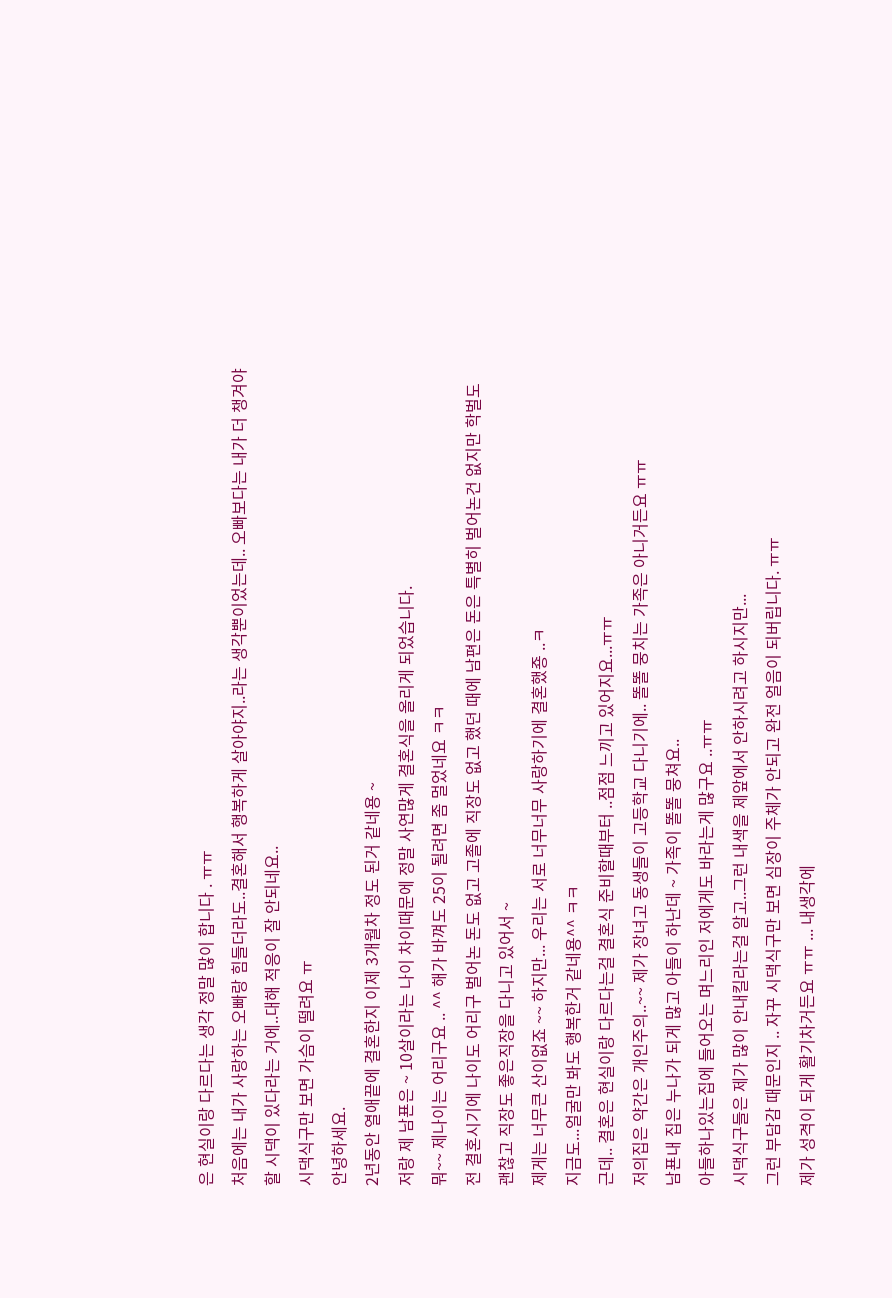은 현실이랑 다르다는 생각 정말 많이 합니다 . ㅠㅠ
처음에는 내가 사랑하는 오빠랑 힘들더라도..결혼해서 행복하게 살아야지..라는 생각뿐이었는데.. 오빠보다는 내가 더 챙겨야 할 시댁이 있다라는 거에..대해 적응이 잘 안되네요..
시댁식구만 보면 가슴이 떨려요 ㅠ
안녕하세요.
2년동안 열애끝에 결혼한지 이제 3개월차 정도 된거 같네용 ~
저랑 제 남푠은 ~ 10살이라는 나이 차이때문에 정말 사연많게 결혼식을 올리게 되었습니다.
뭐~~ 제나이는 어리구요 .. ^^ 해가 바껴도 25이 될려면 좀 멀었네요 ㅋㅋ
전 결혼시기에 나이도 어리구 벌어논 돈도 없고 고졸에 직장도 없고 했던 때에 남편은 돈은 특별히 벌어논건 없지만 학벌도 괜찮고 직장도 좋은직장을 다니고 있어서 ~
제게는 너무큰 산이없죠 ~~ 하지만... 우리는 서로 너무너무 사랑하기에 결혼했죵 ..ㅋ
지금도...얼굴만 봐도 행복한거 같네용^^ ㅋㅋ
근데.. 결혼은 현실이랑 다르다는걸 결혼식 준비할때부터 ..점점 느끼고 있어지요...ㅠㅠ
저의집은 약간은 개인주의..~~ 제가 장녀고 동생들이 고등학교 다니기에.. 똘똘 뭉치는 가족은 아니거든요 ㅠㅠ
남푠내 집은 누나가 되게 많고 아들이 하난데 ~ 가족이 똘똘 뭉쳐요..
아들하나있는집에 들어오는 며느리인 저에게도 바라는게 많구요 ..ㅠㅠ
시댁식구들은 제가 많이 안내킬라는걸 알고..그런 내색을 제앞에서 안하시려고 하시지만...
그런 부담감 때문인지 .. 자꾸 시댁식구만 보면 심장이 주체가 안되고 완전 얼음이 되버립니다. ㅠㅠ
제가 성격이 되게 활기차거든요 ㅠㅠ ... 내생각에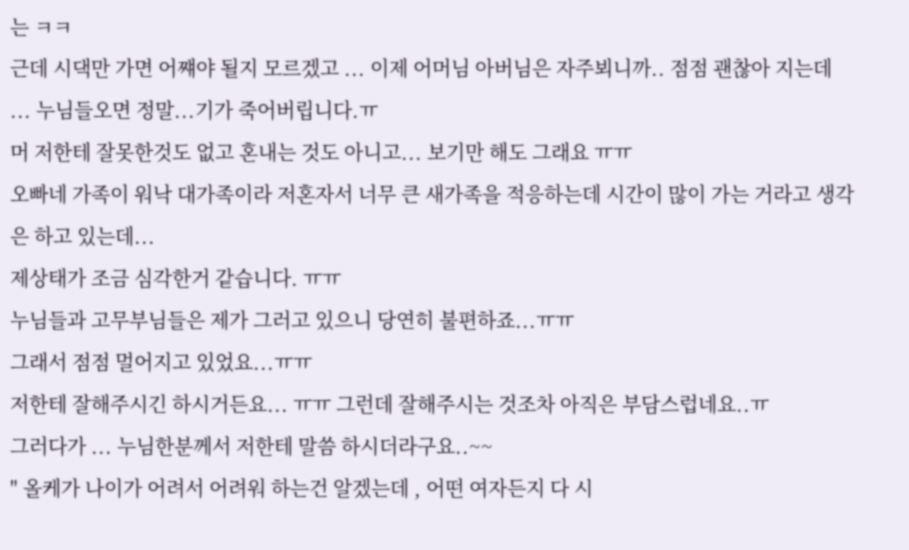는 ㅋㅋ
근데 시댁만 가면 어쨰야 될지 모르겠고 ... 이제 어머님 아버님은 자주뵈니까.. 점점 괜찮아 지는데 ... 누님들오면 정말...기가 죽어버립니다.ㅠ
머 저한테 잘못한것도 없고 혼내는 것도 아니고... 보기만 해도 그래요 ㅠㅠ
오빠네 가족이 워낙 대가족이라 저혼자서 너무 큰 새가족을 적응하는데 시간이 많이 가는 거라고 생각은 하고 있는데...
제상태가 조금 심각한거 같습니다. ㅠㅠ
누님들과 고무부님들은 제가 그러고 있으니 당연히 불편하죠...ㅠㅠ
그래서 점점 멀어지고 있었요...ㅠㅠ
저한테 잘해주시긴 하시거든요... ㅠㅠ 그런데 잘해주시는 것조차 아직은 부담스럽네요..ㅠ
그러다가 ... 누님한분께서 저한테 말씀 하시더라구요..~~
" 올케가 나이가 어려서 어려워 하는건 알겠는데 , 어떤 여자든지 다 시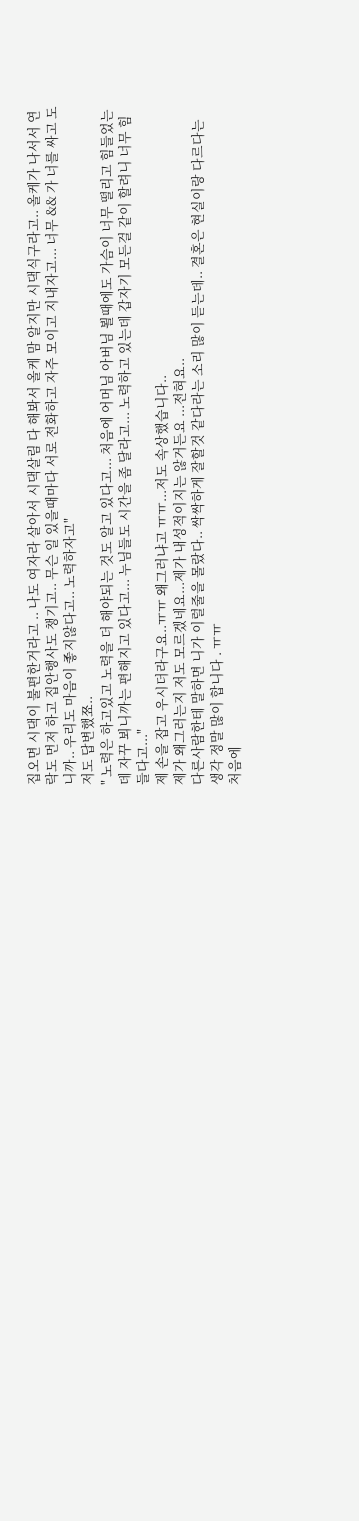집오면 시댁이 불편한거라고 .. 나도 여자라 살아서 시댁살림 다 해봐서 올케 맘 알지만 시댁식구라고.. 올케가 나서서 연락도 먼저 하고 집안행사도 챙기고.. 무슨 일 있을때마다 서로 전화하고 자주 모이고 지내자고... 너무 && 가 너를 싸고 도니까.. 우리도 마음이 좋지않다고.. 노력하자고"
저도 답변했쬬..
" 노력은 하고있고 노력을 더 해야되는 것도 알고 있다고... 처음에 어머님 아버님 뵐때에도 가슴이 너무 떨리고 힘들었는데 자꾸 뵈니까는 편해지고 있다고... 누님들도 시간을 좀 달라고... 노력하고 있는데 갑자기 모든걸 같이 할려니 너무 힘들다고..."
제 손을 잡고 우시더라구요..ㅠㅠ 왜그러냐고 ㅠㅠ...저도 속상했습니다..
제가 왜그러는지 저도 모르겠네요...제가 내성적이지는 않거든요 ...전혀요..
다른사람한테 말하면 니가 이럴줄을 몰랐다.. 싹싹하게 잘할것 같다라는 소리 많이 듣는데.. 결혼은 현실이랑 다르다는 생각 정말 많이 합니다 . ㅠㅠ
처음에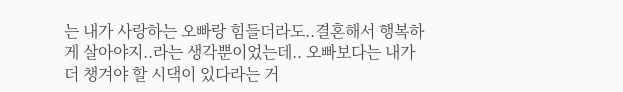는 내가 사랑하는 오빠랑 힘들더라도..결혼해서 행복하게 살아야지..라는 생각뿐이었는데.. 오빠보다는 내가 더 챙겨야 할 시댁이 있다라는 거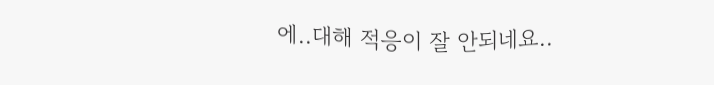에..대해 적응이 잘 안되네요..